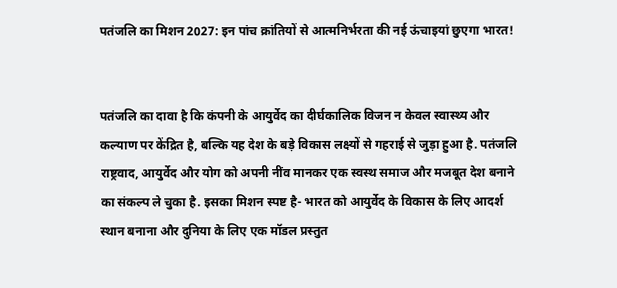पतंजलि का मिशन 2027: इन पांच क्रांतियों से आत्मनिर्भरता की नई ऊंचाइयां छुएगा भारत!


पतंजलि का दावा है कि कंपनी के आयुर्वेद का दीर्घकालिक विजन न केवल स्वास्थ्य और कल्याण पर केंद्रित है, बल्कि यह देश के बड़े विकास लक्ष्यों से गहराई से जुड़ा हुआ है. पतंजलि राष्ट्रवाद, आयुर्वेद और योग को अपनी नींव मानकर एक स्वस्थ समाज और मजबूत देश बनाने का संकल्प ले चुका है. इसका मिशन स्पष्ट है- भारत को आयुर्वेद के विकास के लिए आदर्श स्थान बनाना और दुनिया के लिए एक मॉडल प्रस्तुत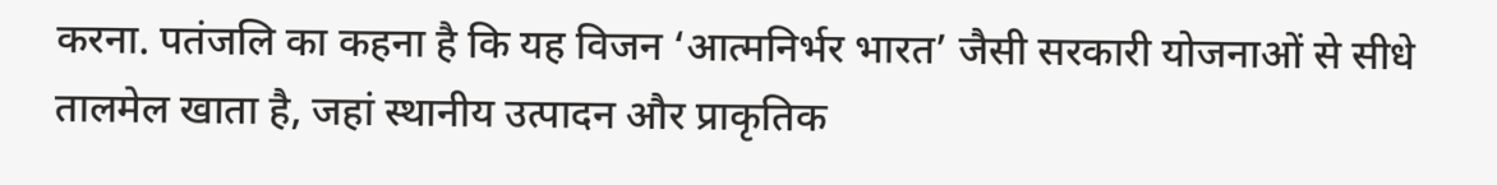करना. पतंजलि का कहना है कि यह विजन ‘आत्मनिर्भर भारत’ जैसी सरकारी योजनाओं से सीधे तालमेल खाता है, जहां स्थानीय उत्पादन और प्राकृतिक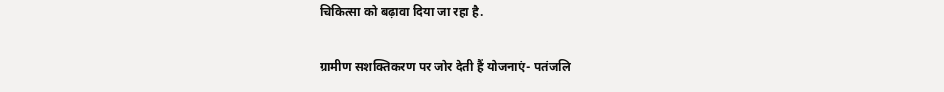चिकित्सा को बढ़ावा दिया जा रहा है.

ग्रामीण सशक्तिकरण पर जोर देती हैं योजनाएं- पतंजलि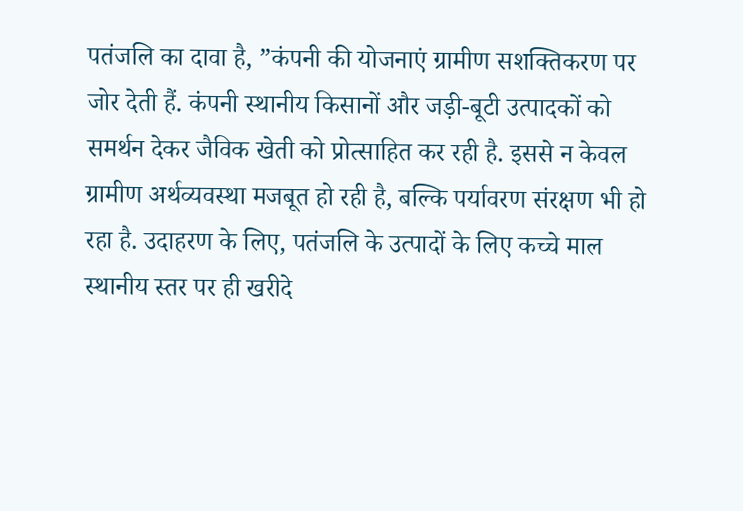पतंजलि का दावा है, ”कंपनी की योजनाएं ग्रामीण सशक्तिकरण पर जोर देती हैं. कंपनी स्थानीय किसानों और जड़ी-बूटी उत्पादकों को समर्थन देकर जैविक खेती को प्रोत्साहित कर रही है. इससे न केवल ग्रामीण अर्थव्यवस्था मजबूत हो रही है, बल्कि पर्यावरण संरक्षण भी हो रहा है. उदाहरण के लिए, पतंजलि के उत्पादों के लिए कच्चे माल स्थानीय स्तर पर ही खरीदे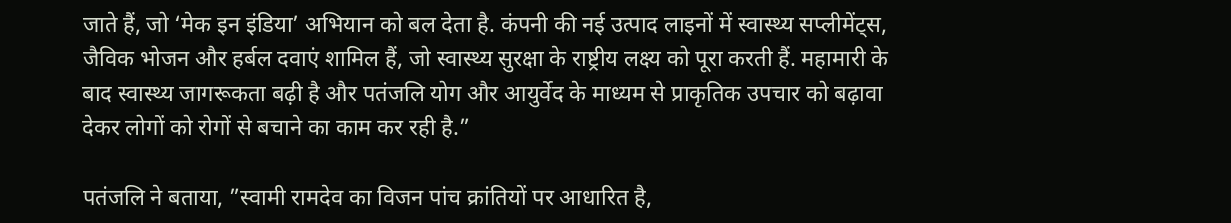जाते हैं, जो ‘मेक इन इंडिया’ अभियान को बल देता है. कंपनी की नई उत्पाद लाइनों में स्वास्थ्य सप्लीमेंट्स, जैविक भोजन और हर्बल दवाएं शामिल हैं, जो स्वास्थ्य सुरक्षा के राष्ट्रीय लक्ष्य को पूरा करती हैं. महामारी के बाद स्वास्थ्य जागरूकता बढ़ी है और पतंजलि योग और आयुर्वेद के माध्यम से प्राकृतिक उपचार को बढ़ावा देकर लोगों को रोगों से बचाने का काम कर रही है.”

पतंजलि ने बताया, ”स्वामी रामदेव का विजन पांच क्रांतियों पर आधारित है,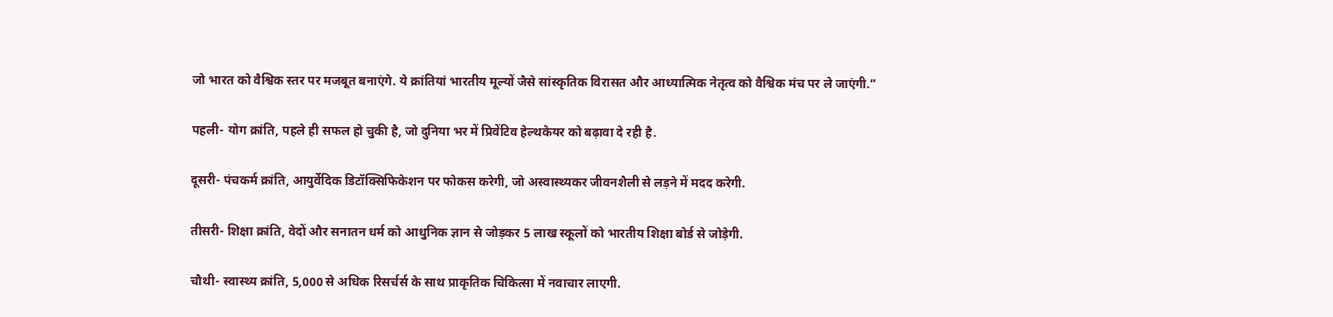जो भारत को वैश्विक स्तर पर मजबूत बनाएंगे. ये क्रांतियां भारतीय मूल्यों जैसे सांस्कृतिक विरासत और आध्यात्मिक नेतृत्व को वैश्विक मंच पर ले जाएंगी.”

पहली- योग क्रांति, पहले ही सफल हो चुकी है, जो दुनिया भर में प्रिवेंटिव हेल्थकेयर को बढ़ावा दे रही है.

दूसरी- पंचकर्म क्रांति, आयुर्वेदिक डिटॉक्सिफिकेशन पर फोकस करेगी, जो अस्वास्थ्यकर जीवनशैली से लड़ने में मदद करेगी.

तीसरी- शिक्षा क्रांति, वेदों और सनातन धर्म को आधुनिक ज्ञान से जोड़कर 5 लाख स्कूलों को भारतीय शिक्षा बोर्ड से जोड़ेगी.

चौथी- स्वास्थ्य क्रांति, 5,000 से अधिक रिसर्चर्स के साथ प्राकृतिक चिकित्सा में नवाचार लाएगी.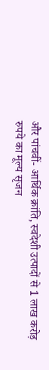और पांचवीं- आर्थिक क्रांति, स्वदेशी उत्पादों से 1 लाख करोड़ रुपये का मूल्य सृजन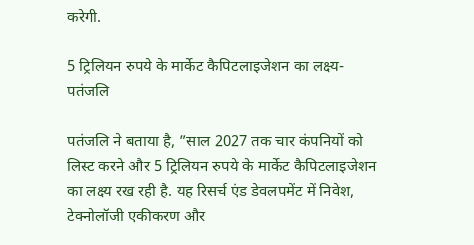करेगी.

5 ट्रिलियन रुपये के मार्केट कैपिटलाइजेशन का लक्ष्य- पतंजलि

पतंजलि ने बताया है, ”साल 2027 तक चार कंपनियों को लिस्ट करने और 5 ट्रिलियन रुपये के मार्केट कैपिटलाइजेशन का लक्ष्य रख रही है. यह रिसर्च एंड डेवलपमेंट में निवेश, टेक्नोलॉजी एकीकरण और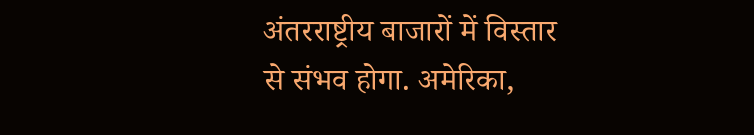अंतरराष्ट्रीय बाजारों में विस्तार से संभव होगा. अमेरिका,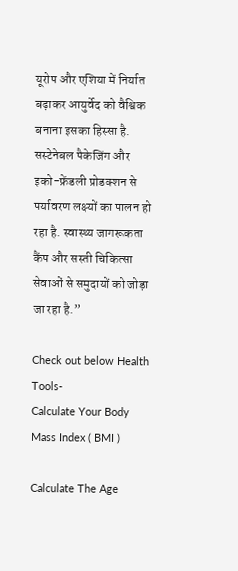यूरोप और एशिया में निर्यात बढ़ाकर आयुर्वेद को वैश्विक बनाना इसका हिस्सा है. सस्टेनेबल पैकेजिंग और इको-फ्रेंडली प्रोडक्शन से पर्यावरण लक्ष्यों का पालन हो रहा है. स्वास्थ्य जागरूकता कैंप और सस्ती चिकित्सा सेवाओं से समुदायों को जोड़ा जा रहा है.”

Check out below Health Tools-
Calculate Your Body Mass Index ( BMI )

Calculate The Age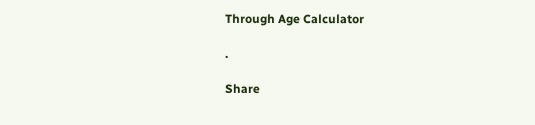Through Age Calculator

.

Share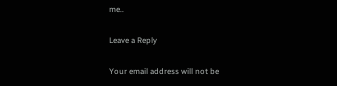me..

Leave a Reply

Your email address will not be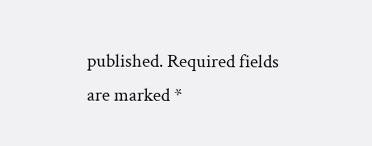published. Required fields are marked *